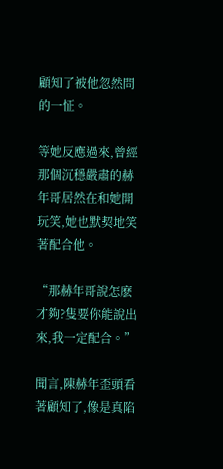顧知了被他忽然問的一怔。

等她反應過來,曾經那個沉穩嚴肅的赫年哥居然在和她開玩笑,她也默契地笑著配合他。

“那赫年哥說怎麽才夠?隻要你能說出來,我一定配合。”

聞言,陳赫年歪頭看著顧知了,像是真陷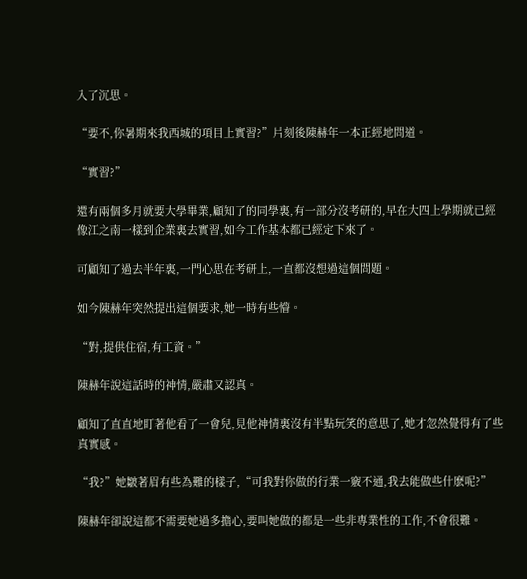入了沉思。

“要不,你暑期來我西城的項目上實習?”片刻後陳赫年一本正經地問道。

“實習?”

還有兩個多月就要大學畢業,顧知了的同學裏,有一部分沒考研的,早在大四上學期就已經像江之南一樣到企業裏去實習,如今工作基本都已經定下來了。

可顧知了過去半年裏,一門心思在考研上,一直都沒想過這個問題。

如今陳赫年突然提出這個要求,她一時有些懵。

“對,提供住宿,有工資。”

陳赫年說這話時的神情,嚴肅又認真。

顧知了直直地盯著他看了一會兒,見他神情裏沒有半點玩笑的意思了,她才忽然覺得有了些真實感。

“我?”她皺著眉有些為難的樣子,“可我對你做的行業一竅不通,我去能做些什麽呢?”

陳赫年卻說這都不需要她過多擔心,要叫她做的都是一些非專業性的工作,不會很難。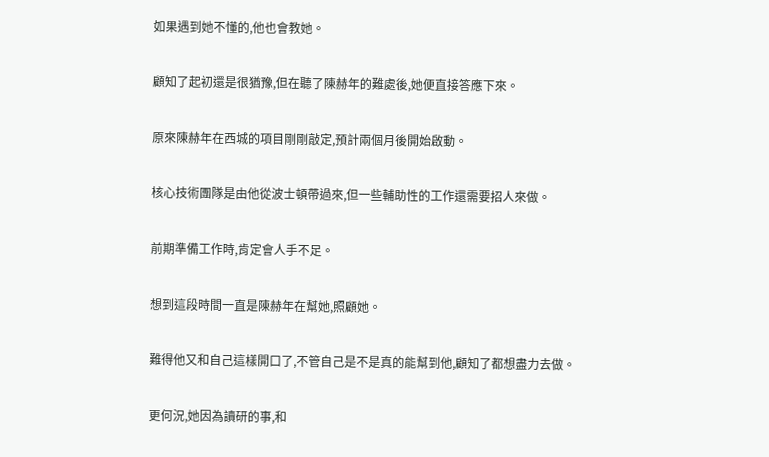如果遇到她不懂的,他也會教她。

顧知了起初還是很猶豫,但在聽了陳赫年的難處後,她便直接答應下來。

原來陳赫年在西城的項目剛剛敲定,預計兩個月後開始啟動。

核心技術團隊是由他從波士頓帶過來,但一些輔助性的工作還需要招人來做。

前期準備工作時,肯定會人手不足。

想到這段時間一直是陳赫年在幫她,照顧她。

難得他又和自己這樣開口了,不管自己是不是真的能幫到他,顧知了都想盡力去做。

更何況,她因為讀研的事,和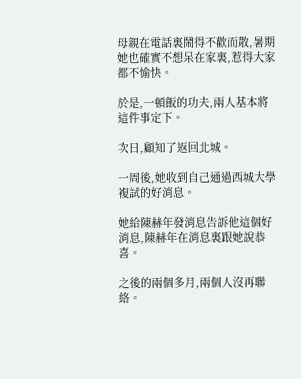母親在電話裏鬧得不歡而散,暑期她也確實不想呆在家裏,惹得大家都不愉快。

於是,一頓飯的功夫,兩人基本將這件事定下。

次日,顧知了返回北城。

一周後,她收到自己通過西城大學複試的好消息。

她給陳赫年發消息告訴他這個好消息,陳赫年在消息裏跟她說恭喜。

之後的兩個多月,兩個人沒再聯絡。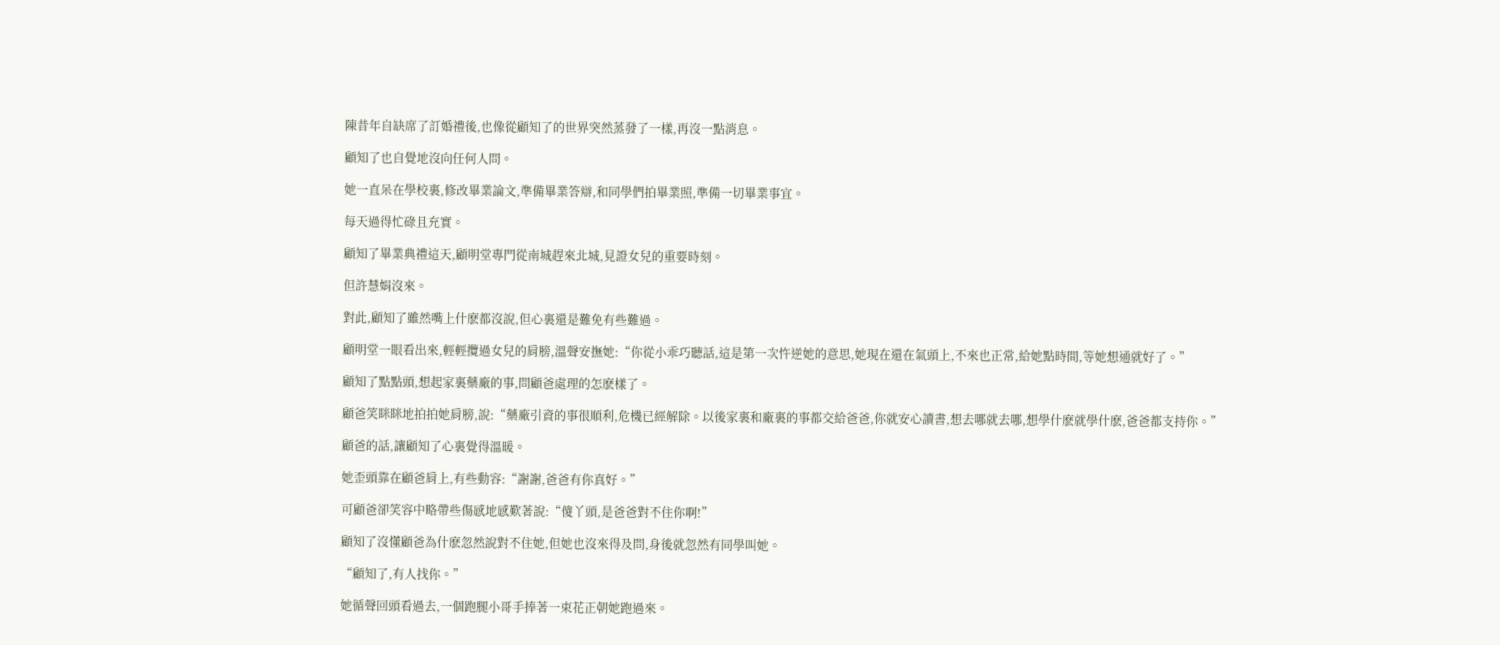陳昔年自缺席了訂婚禮後,也像從顧知了的世界突然蒸發了一樣,再沒一點消息。

顧知了也自覺地沒向任何人問。

她一直呆在學校裏,修改畢業論文,準備畢業答辯,和同學們拍畢業照,準備一切畢業事宜。

每天過得忙碌且充實。

顧知了畢業典禮這天,顧明堂專門從南城趕來北城,見證女兒的重要時刻。

但許慧娟沒來。

對此,顧知了雖然嘴上什麽都沒說,但心裏還是難免有些難過。

顧明堂一眼看出來,輕輕攬過女兒的肩膀,溫聲安撫她:“你從小乖巧聽話,這是第一次忤逆她的意思,她現在還在氣頭上,不來也正常,給她點時間,等她想通就好了。”

顧知了點點頭,想起家裏藥廠的事,問顧爸處理的怎麽樣了。

顧爸笑眯眯地拍拍她肩膀,說:“藥廠引資的事很順利,危機已經解除。以後家裏和廠裏的事都交給爸爸,你就安心讀書,想去哪就去哪,想學什麽就學什麽,爸爸都支持你。”

顧爸的話,讓顧知了心裏覺得溫暖。

她歪頭靠在顧爸肩上,有些動容:“謝謝,爸爸有你真好。”

可顧爸卻笑容中略帶些傷感地感歎著說:“傻丫頭,是爸爸對不住你啊!”

顧知了沒懂顧爸為什麽忽然說對不住她,但她也沒來得及問,身後就忽然有同學叫她。

“顧知了,有人找你。”

她循聲回頭看過去,一個跑腿小哥手捧著一束花正朝她跑過來。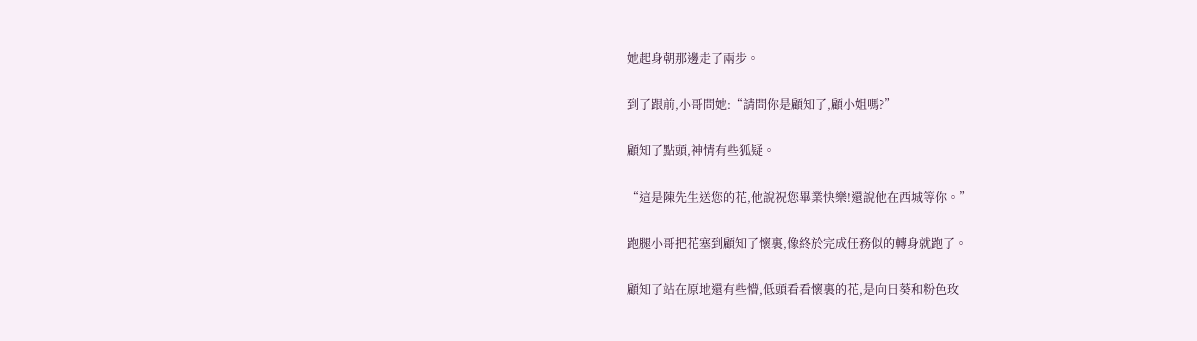她起身朝那邊走了兩步。

到了跟前,小哥問她:“請問你是顧知了,顧小姐嗎?”

顧知了點頭,神情有些狐疑。

“這是陳先生送您的花,他說祝您畢業快樂!還說他在西城等你。”

跑腿小哥把花塞到顧知了懷裏,像終於完成任務似的轉身就跑了。

顧知了站在原地還有些懵,低頭看看懷裏的花,是向日葵和粉色玫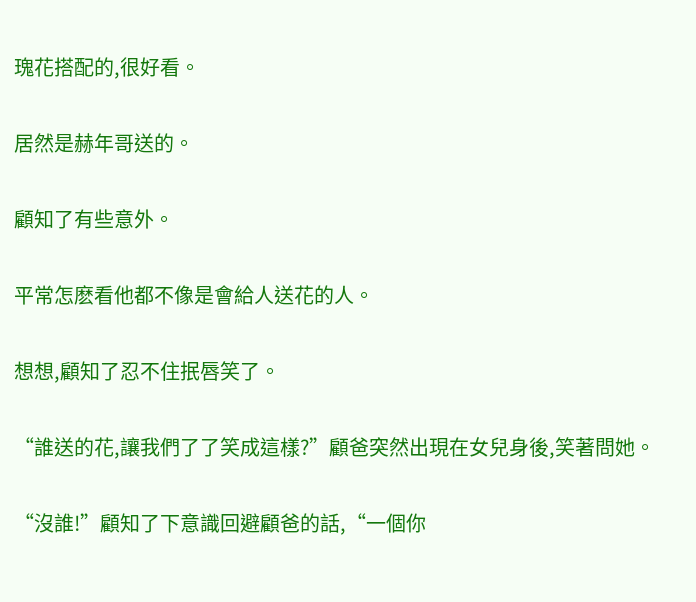瑰花搭配的,很好看。

居然是赫年哥送的。

顧知了有些意外。

平常怎麽看他都不像是會給人送花的人。

想想,顧知了忍不住抿唇笑了。

“誰送的花,讓我們了了笑成這樣?”顧爸突然出現在女兒身後,笑著問她。

“沒誰!”顧知了下意識回避顧爸的話,“一個你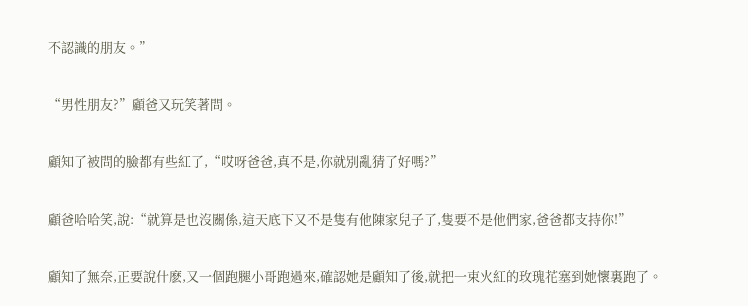不認識的朋友。”

“男性朋友?”顧爸又玩笑著問。

顧知了被問的臉都有些紅了,“哎呀爸爸,真不是,你就別亂猜了好嗎?”

顧爸哈哈笑,說:“就算是也沒關係,這天底下又不是隻有他陳家兒子了,隻要不是他們家,爸爸都支持你!”

顧知了無奈,正要說什麽,又一個跑腿小哥跑過來,確認她是顧知了後,就把一束火紅的玫瑰花塞到她懷裏跑了。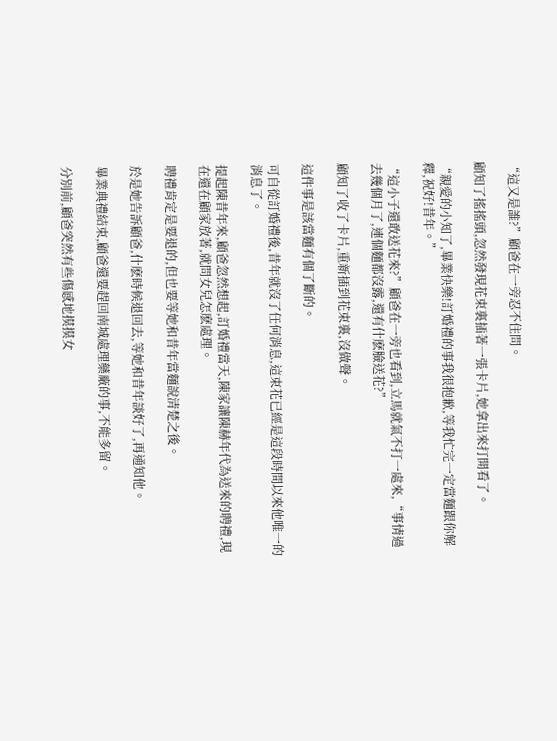“這又是誰?”顧爸在一旁忍不住問。

顧知了搖搖頭,忽然發現花束裏插著一張卡片,她拿出來打開看了。

“親愛的小知了,畢業快樂!訂婚禮的事我很抱歉,等我忙完一定當麵跟你解釋,祝好!昔年。”

“這小子還敢送花來?”顧爸在一旁也看到,立馬就氣不打一處來,“事情過去幾個月了,連個麵都沒露,還有什麽臉送花?”

顧知了收了卡片,重新插到花束裏,沒做聲。

這件事是該當麵有個了斷的。

可自從訂婚禮後,昔年就沒了任何消息,這束花已經是這段時間以來他唯一的消息了。

提起陳昔年來,顧爸忽然想起,訂婚禮當天,陳家讓陳赫年代為送來的聘禮,現在還在顧家放著,就問女兒怎麽處理。

聘禮肯定是要退的,但也要等她和昔年當麵說清楚之後。

於是她告訴顧爸,什麽時候退回去,等她和昔年談好了,再通知他。

畢業典禮結束,顧爸還要趕回南城處理藥廠的事,不能多留。

分別前,顧爸突然有些傷感地摸摸女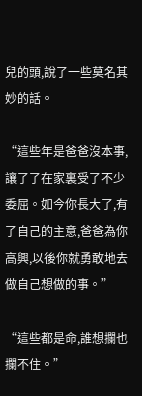兒的頭,說了一些莫名其妙的話。

“這些年是爸爸沒本事,讓了了在家裏受了不少委屈。如今你長大了,有了自己的主意,爸爸為你高興,以後你就勇敢地去做自己想做的事。”

“這些都是命,誰想攔也攔不住。”